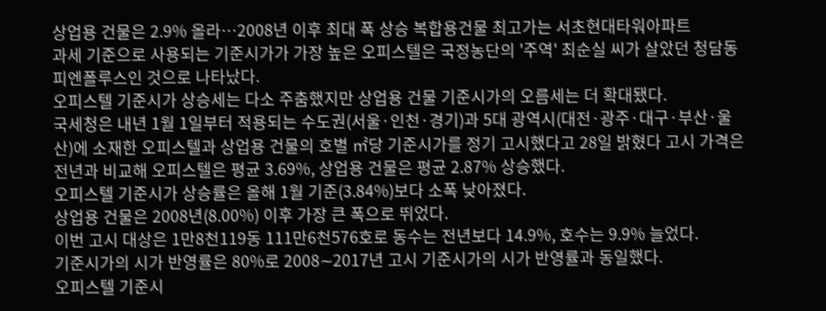상업용 건물은 2.9% 올라…2008년 이후 최대 폭 상승 복합용건물 최고가는 서초현대타워아파트
과세 기준으로 사용되는 기준시가가 가장 높은 오피스텔은 국정농단의 '주역' 최순실 씨가 살았던 청담동 피엔폴루스인 것으로 나타났다.
오피스텔 기준시가 상승세는 다소 주춤했지만 상업용 건물 기준시가의 오름세는 더 확대됐다.
국세청은 내년 1월 1일부터 적용되는 수도권(서울·인천·경기)과 5대 광역시(대전·광주·대구·부산·울산)에 소재한 오피스텔과 상업용 건물의 호별 ㎡당 기준시가를 정기 고시했다고 28일 밝혔다 고시 가격은 전년과 비교해 오피스텔은 평균 3.69%, 상업용 건물은 평균 2.87% 상승했다.
오피스텔 기준시가 상승률은 올해 1월 기준(3.84%)보다 소폭 낮아졌다.
상업용 건물은 2008년(8.00%) 이후 가장 큰 폭으로 뛰었다.
이번 고시 대상은 1만8천119동 111만6천576호로 동수는 전년보다 14.9%, 호수는 9.9% 늘었다.
기준시가의 시가 반영률은 80%로 2008∼2017년 고시 기준시가의 시가 반영률과 동일했다.
오피스텔 기준시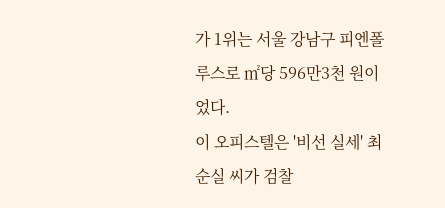가 1위는 서울 강남구 피엔폴루스로 ㎡당 596만3천 원이었다.
이 오피스텔은 '비선 실세' 최순실 씨가 검찰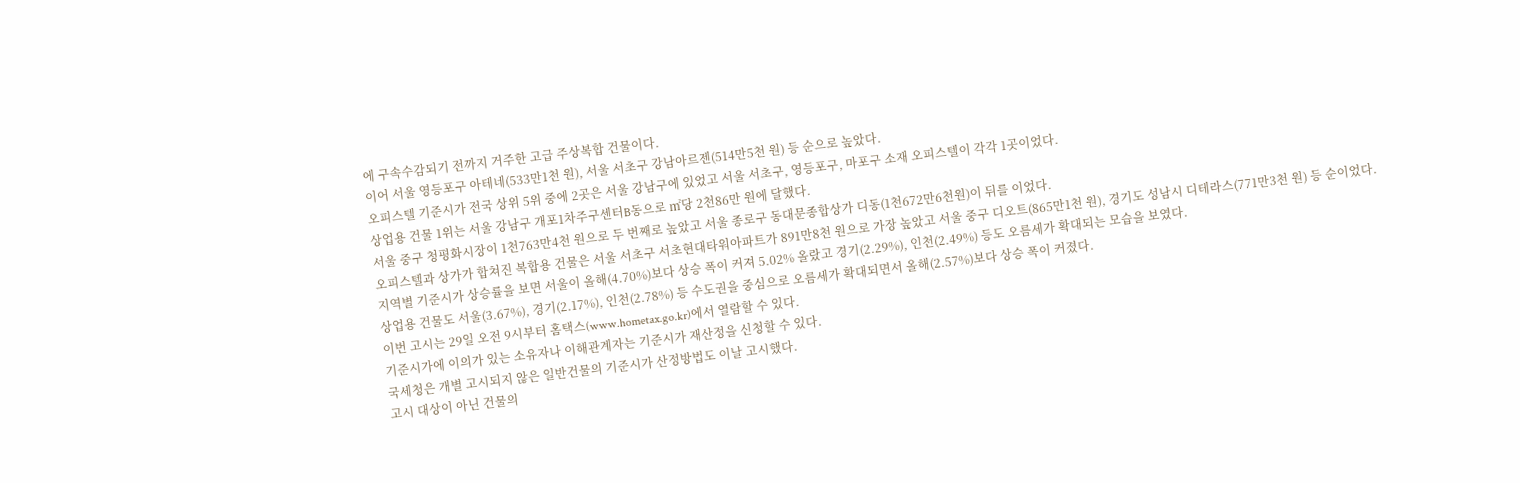에 구속수감되기 전까지 거주한 고급 주상복합 건물이다.
이어 서울 영등포구 아테네(533만1천 원), 서울 서초구 강남아르젠(514만5천 원) 등 순으로 높았다.
오피스텔 기준시가 전국 상위 5위 중에 2곳은 서울 강남구에 있었고 서울 서초구, 영등포구, 마포구 소재 오피스텔이 각각 1곳이었다.
상업용 건물 1위는 서울 강남구 개포1차주구센터B동으로 ㎡당 2천86만 원에 달했다.
서울 중구 청평화시장이 1천763만4천 원으로 두 번째로 높았고 서울 종로구 동대문종합상가 디동(1천672만6천원)이 뒤를 이었다.
오피스텔과 상가가 합쳐진 복합용 건물은 서울 서초구 서초현대타워아파트가 891만8천 원으로 가장 높았고 서울 중구 디오트(865만1천 원), 경기도 성남시 디테라스(771만3천 원) 등 순이었다.
지역별 기준시가 상승률을 보면 서울이 올해(4.70%)보다 상승 폭이 커져 5.02% 올랐고 경기(2.29%), 인천(2.49%) 등도 오름세가 확대되는 모습을 보였다.
상업용 건물도 서울(3.67%), 경기(2.17%), 인천(2.78%) 등 수도권을 중심으로 오름세가 확대되면서 올해(2.57%)보다 상승 폭이 커졌다.
이번 고시는 29일 오전 9시부터 홈택스(www.hometax.go.kr)에서 열람할 수 있다.
기준시가에 이의가 있는 소유자나 이해관계자는 기준시가 재산정을 신청할 수 있다.
국세청은 개별 고시되지 않은 일반건물의 기준시가 산정방법도 이날 고시했다.
고시 대상이 아닌 건물의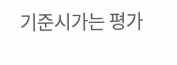기준시가는 평가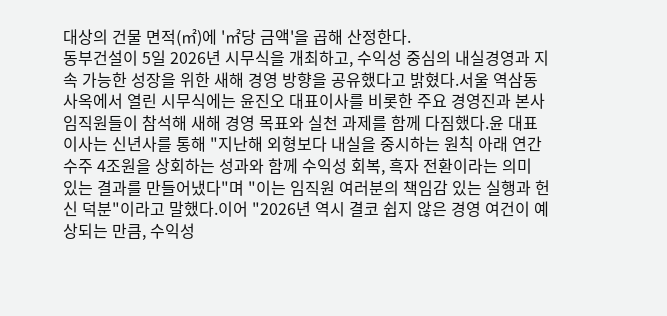대상의 건물 면적(㎡)에 '㎡당 금액'을 곱해 산정한다.
동부건설이 5일 2026년 시무식을 개최하고, 수익성 중심의 내실경영과 지속 가능한 성장을 위한 새해 경영 방향을 공유했다고 밝혔다.서울 역삼동 사옥에서 열린 시무식에는 윤진오 대표이사를 비롯한 주요 경영진과 본사 임직원들이 참석해 새해 경영 목표와 실천 과제를 함께 다짐했다.윤 대표이사는 신년사를 통해 "지난해 외형보다 내실을 중시하는 원칙 아래 연간 수주 4조원을 상회하는 성과와 함께 수익성 회복, 흑자 전환이라는 의미 있는 결과를 만들어냈다"며 "이는 임직원 여러분의 책임감 있는 실행과 헌신 덕분"이라고 말했다.이어 "2026년 역시 결코 쉽지 않은 경영 여건이 예상되는 만큼, 수익성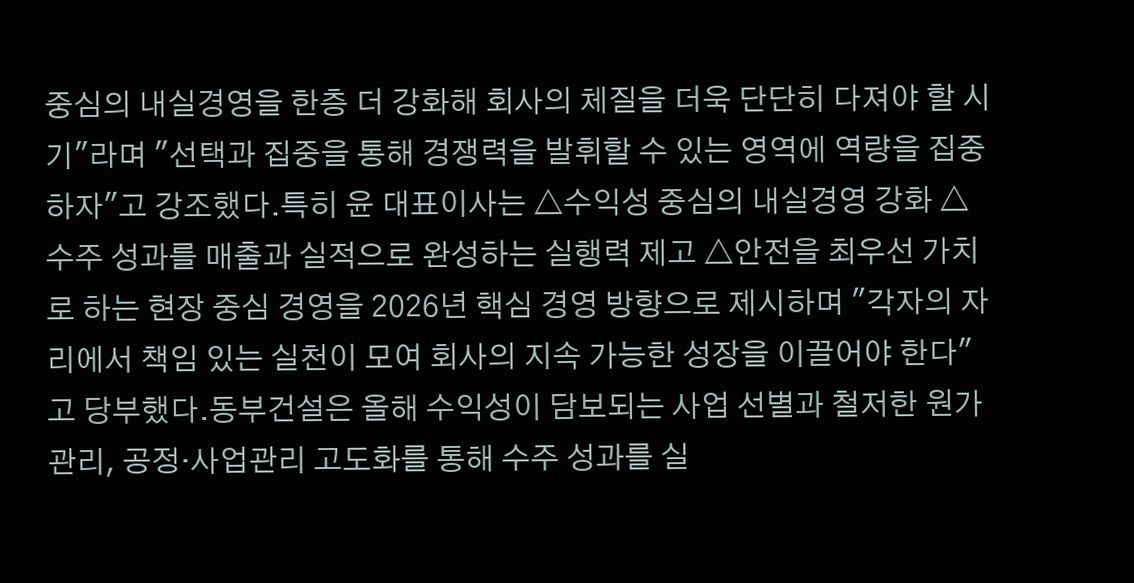중심의 내실경영을 한층 더 강화해 회사의 체질을 더욱 단단히 다져야 할 시기"라며 "선택과 집중을 통해 경쟁력을 발휘할 수 있는 영역에 역량을 집중하자"고 강조했다.특히 윤 대표이사는 △수익성 중심의 내실경영 강화 △수주 성과를 매출과 실적으로 완성하는 실행력 제고 △안전을 최우선 가치로 하는 현장 중심 경영을 2026년 핵심 경영 방향으로 제시하며 "각자의 자리에서 책임 있는 실천이 모여 회사의 지속 가능한 성장을 이끌어야 한다"고 당부했다.동부건설은 올해 수익성이 담보되는 사업 선별과 철저한 원가관리, 공정·사업관리 고도화를 통해 수주 성과를 실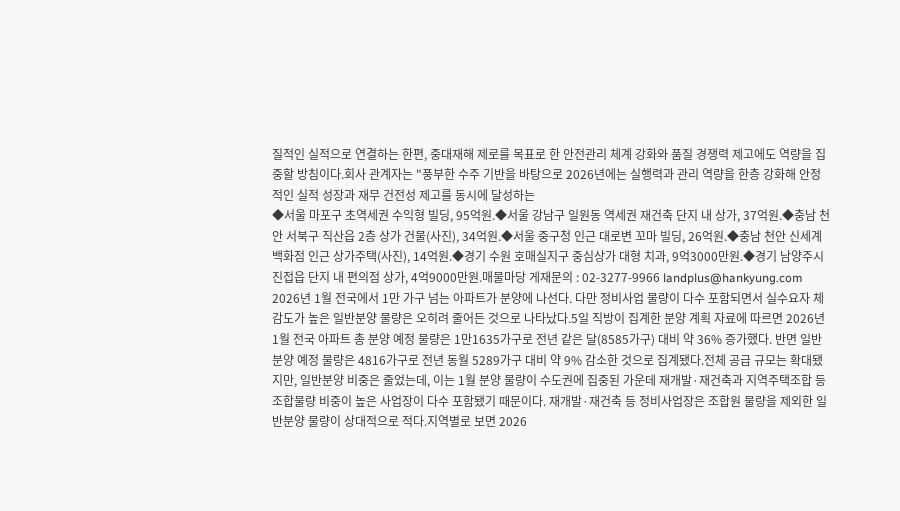질적인 실적으로 연결하는 한편, 중대재해 제로를 목표로 한 안전관리 체계 강화와 품질 경쟁력 제고에도 역량을 집중할 방침이다.회사 관계자는 "풍부한 수주 기반을 바탕으로 2026년에는 실행력과 관리 역량을 한층 강화해 안정적인 실적 성장과 재무 건전성 제고를 동시에 달성하는
◆서울 마포구 초역세권 수익형 빌딩, 95억원.◆서울 강남구 일원동 역세권 재건축 단지 내 상가, 37억원.◆충남 천안 서북구 직산읍 2층 상가 건물(사진), 34억원.◆서울 중구청 인근 대로변 꼬마 빌딩, 26억원.◆충남 천안 신세계백화점 인근 상가주택(사진), 14억원.◆경기 수원 호매실지구 중심상가 대형 치과, 9억3000만원.◆경기 남양주시 진접읍 단지 내 편의점 상가, 4억9000만원.매물마당 게재문의 : 02-3277-9966 landplus@hankyung.com
2026년 1월 전국에서 1만 가구 넘는 아파트가 분양에 나선다. 다만 정비사업 물량이 다수 포함되면서 실수요자 체감도가 높은 일반분양 물량은 오히려 줄어든 것으로 나타났다.5일 직방이 집계한 분양 계획 자료에 따르면 2026년 1월 전국 아파트 총 분양 예정 물량은 1만1635가구로 전년 같은 달(8585가구) 대비 약 36% 증가했다. 반면 일반분양 예정 물량은 4816가구로 전년 동월 5289가구 대비 약 9% 감소한 것으로 집계됐다.전체 공급 규모는 확대됐지만, 일반분양 비중은 줄었는데, 이는 1월 분양 물량이 수도권에 집중된 가운데 재개발·재건축과 지역주택조합 등 조합물량 비중이 높은 사업장이 다수 포함됐기 때문이다. 재개발·재건축 등 정비사업장은 조합원 물량을 제외한 일반분양 물량이 상대적으로 적다.지역별로 보면 2026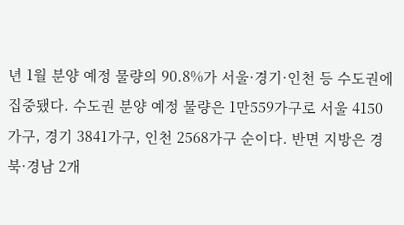년 1월 분양 예정 물량의 90.8%가 서울·경기·인천 등 수도권에 집중됐다. 수도권 분양 예정 물량은 1만559가구로 서울 4150가구, 경기 3841가구, 인천 2568가구 순이다. 반면 지방은 경북·경남 2개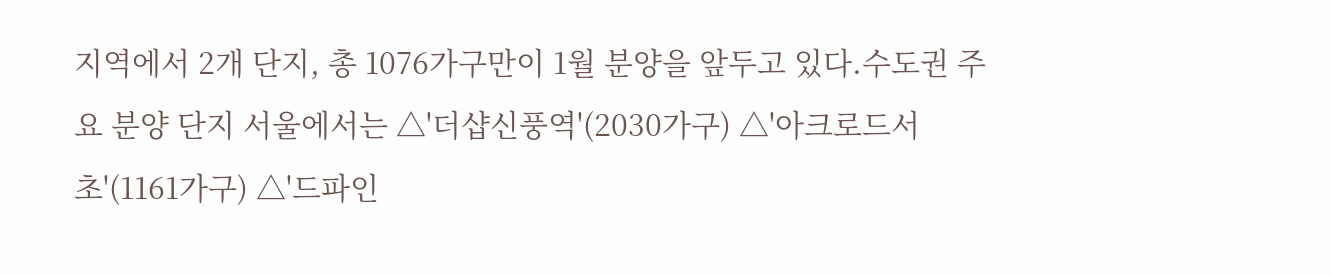지역에서 2개 단지, 총 1076가구만이 1월 분양을 앞두고 있다.수도권 주요 분양 단지 서울에서는 △'더샵신풍역'(2030가구) △'아크로드서초'(1161가구) △'드파인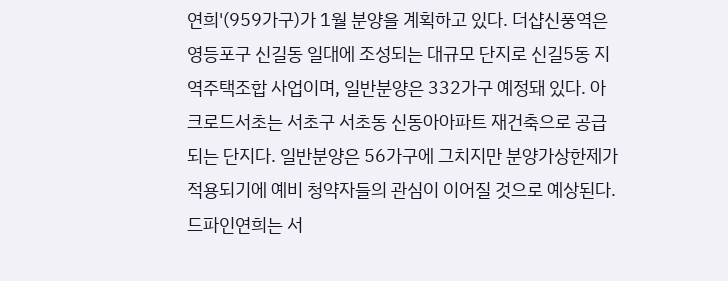연희'(959가구)가 1월 분양을 계획하고 있다. 더샵신풍역은 영등포구 신길동 일대에 조성되는 대규모 단지로 신길5동 지역주택조합 사업이며, 일반분양은 332가구 예정돼 있다. 아크로드서초는 서초구 서초동 신동아아파트 재건축으로 공급되는 단지다. 일반분양은 56가구에 그치지만 분양가상한제가 적용되기에 예비 청약자들의 관심이 이어질 것으로 예상된다. 드파인연희는 서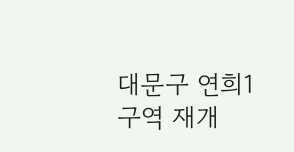대문구 연희1구역 재개